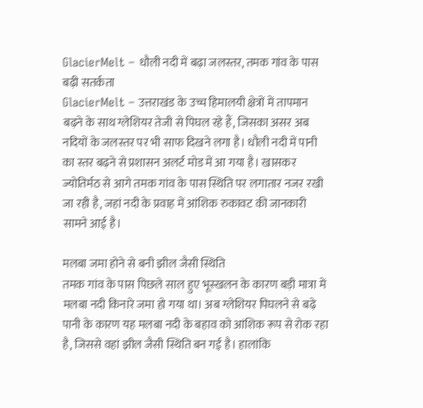GlacierMelt – धौली नदी में बढ़ा जलस्तर, तमक गांव के पास बढ़ी सतर्कता
GlacierMelt – उत्तराखंड के उच्च हिमालयी क्षेत्रों में तापमान बढ़ने के साथ ग्लेशियर तेजी से पिघल रहे हैं, जिसका असर अब नदियों के जलस्तर पर भी साफ दिखने लगा है। धौली नदी में पानी का स्तर बढ़ने से प्रशासन अलर्ट मोड में आ गया है। खासकर ज्योतिर्मठ से आगे तमक गांव के पास स्थिति पर लगातार नजर रखी जा रही है, जहां नदी के प्रवाह में आंशिक रुकावट की जानकारी सामने आई है।

मलबा जमा होने से बनी झील जैसी स्थिति
तमक गांव के पास पिछले साल हुए भूस्खलन के कारण बड़ी मात्रा में मलबा नदी किनारे जमा हो गया था। अब ग्लेशियर पिघलने से बढ़े पानी के कारण यह मलबा नदी के बहाव को आंशिक रूप से रोक रहा है, जिससे वहां झील जैसी स्थिति बन गई है। हालांकि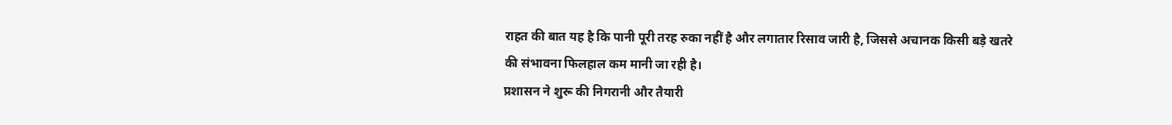राहत की बात यह है कि पानी पूरी तरह रुका नहीं है और लगातार रिसाव जारी है, जिससे अचानक किसी बड़े खतरे की संभावना फिलहाल कम मानी जा रही है।
प्रशासन ने शुरू की निगरानी और तैयारी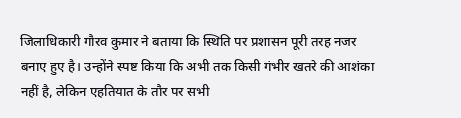जिलाधिकारी गौरव कुमार ने बताया कि स्थिति पर प्रशासन पूरी तरह नजर बनाए हुए है। उन्होंने स्पष्ट किया कि अभी तक किसी गंभीर खतरे की आशंका नहीं है, लेकिन एहतियात के तौर पर सभी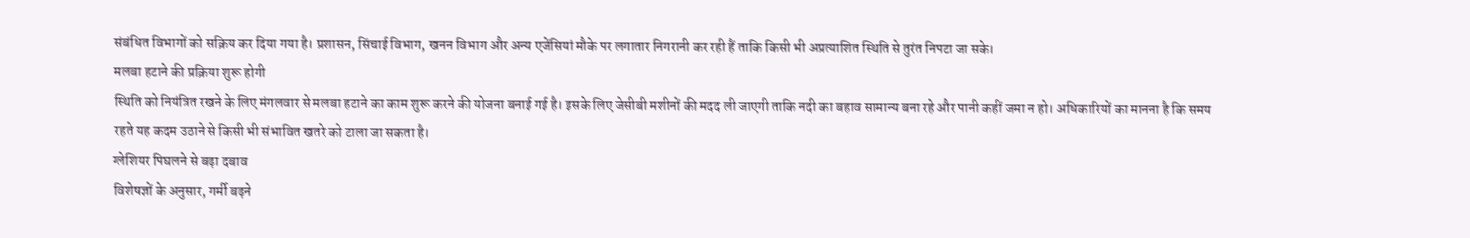संबंधित विभागों को सक्रिय कर दिया गया है। प्रशासन, सिंचाई विभाग, खनन विभाग और अन्य एजेंसियां मौके पर लगातार निगरानी कर रही हैं ताकि किसी भी अप्रत्याशित स्थिति से तुरंत निपटा जा सके।
मलबा हटाने की प्रक्रिया शुरू होगी
स्थिति को नियंत्रित रखने के लिए मंगलवार से मलबा हटाने का काम शुरू करने की योजना बनाई गई है। इसके लिए जेसीबी मशीनों की मदद ली जाएगी ताकि नदी का बहाव सामान्य बना रहे और पानी कहीं जमा न हो। अधिकारियों का मानना है कि समय रहते यह कदम उठाने से किसी भी संभावित खतरे को टाला जा सकता है।
ग्लेशियर पिघलने से बढ़ा दबाव
विशेषज्ञों के अनुसार, गर्मी बढ़ने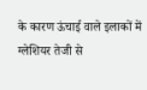के कारण ऊंचाई वाले इलाकों में ग्लेशियर तेजी से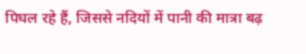पिघल रहे हैं, जिससे नदियों में पानी की मात्रा बढ़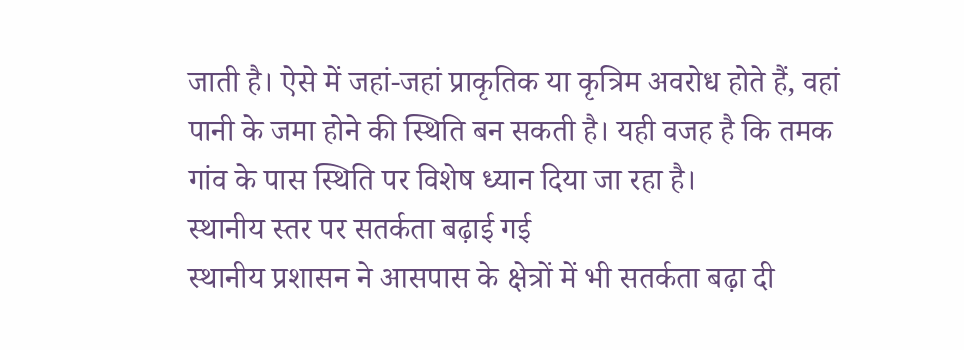जाती है। ऐसे में जहां-जहां प्राकृतिक या कृत्रिम अवरोध होते हैं, वहां पानी के जमा होने की स्थिति बन सकती है। यही वजह है कि तमक गांव के पास स्थिति पर विशेष ध्यान दिया जा रहा है।
स्थानीय स्तर पर सतर्कता बढ़ाई गई
स्थानीय प्रशासन ने आसपास के क्षेत्रों में भी सतर्कता बढ़ा दी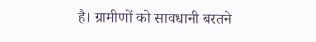है। ग्रामीणों को सावधानी बरतने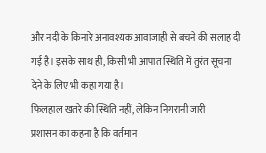और नदी के किनारे अनावश्यक आवाजाही से बचने की सलाह दी गई है। इसके साथ ही, किसी भी आपात स्थिति में तुरंत सूचना देने के लिए भी कहा गया है।
फिलहाल खतरे की स्थिति नहीं, लेकिन निगरानी जारी
प्रशासन का कहना है कि वर्तमान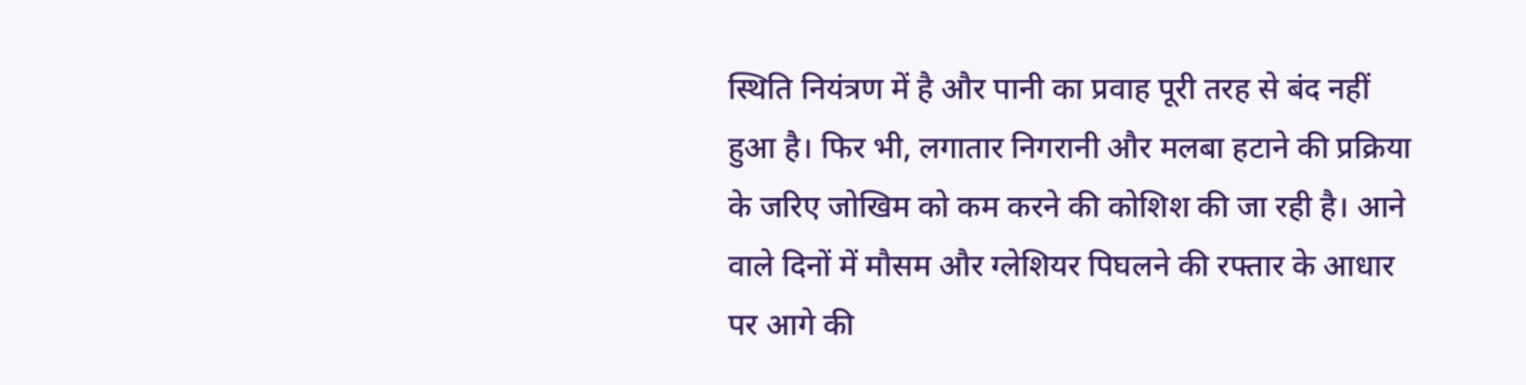स्थिति नियंत्रण में है और पानी का प्रवाह पूरी तरह से बंद नहीं हुआ है। फिर भी, लगातार निगरानी और मलबा हटाने की प्रक्रिया के जरिए जोखिम को कम करने की कोशिश की जा रही है। आने वाले दिनों में मौसम और ग्लेशियर पिघलने की रफ्तार के आधार पर आगे की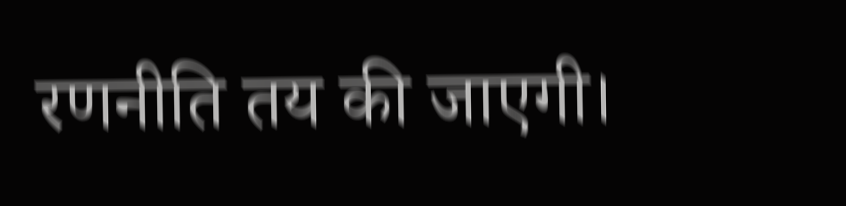रणनीति तय की जाएगी।